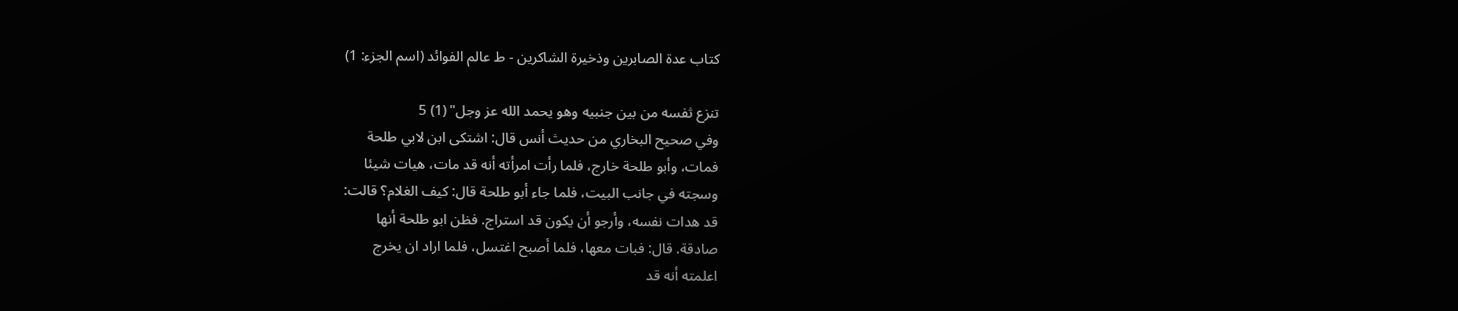كتاب عدة الصابرين وذخيرة الشاكرين - ط عالم الفوائد (اسم الجزء: 1)

تنزع ثفسه من بين جنبيه وهو يحمد الله عز وجل" (1) 5
وفي صحيح البخاري من حديث أنس قال: اشتكى ابن لابي طلحة
فمات، وأبو طلحة خارج، فلما رأت امرأته أنه قد مات، هيات شيئا
وسجته في جانب البيت، فلما جاء أبو طلحة قال: كيف الغلام؟ قالت:
قد هدات نفسه، وأرجو أن يكون قد استراج. فظن ابو طلحة أنها
صادقة. قال: فبات معها، فلما أصبح اغتسل، فلما اراد ان يخرج
اعلمته أنه قد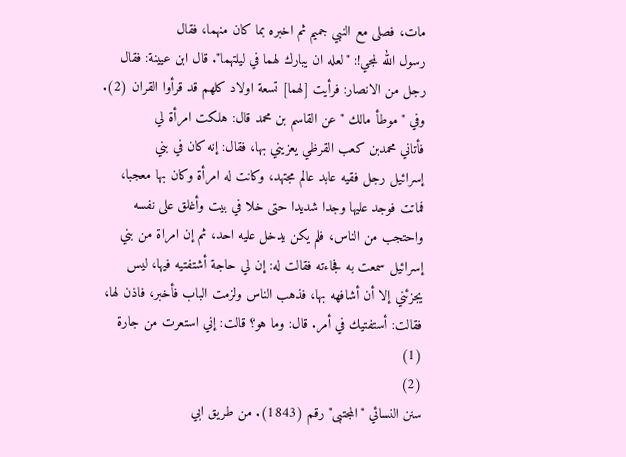مات، فصلى مع النبي جميم ثم اخبره بما كان منهما، فقال
رسول الله لمجي!: "لعله ان يبارك لهما في ليلتهما". قال ابن عيينة: فقال
رجل من الانصار: فرأيت [لهما] تسعة اولاد كلهم قد قرأوا القران (2).
وفي "موطأ مالك " عن القاسم بن محمد قال: هلكت امرأة لي
فأتاني محمدبن كعب القرظي يعزيني بها، فقال: إنه كان في بني
إسرائيل رجل فقيه عابد عالم مجتهد، وكانت له امرأة وكان بها معجبا،
فماتت فوجد عليها وجدا شديدا حتى خلا في بيت وأغلق على نفسه
واحتجب من الناس، فلم يكن يدخل عليه احد، ثم إن امراة من بني
إسرائيل سمعت به فجاءته فقالت له: إن لي حاجة أشتفتيه فيها، ليس
يجزئني إلا أن أشافهه بها، فذهب الناس ولزمت الباب فأخبر، فاذن لها،
فقالت: أستفتيك في أمر. قال: وما هو؟ قالت: إني استعرت من جارة
(1)
(2)
سنن النسائي "المجتبى" رقم (1843). من طريق ابي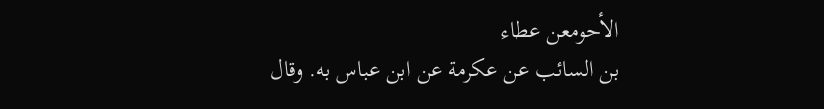الأحومعن عطاء
بن السائب عن عكرمة عن ابن عباس به. وقال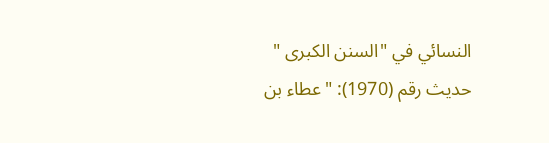النسائي في "السنن الكبرى "
حديث رقم (1970): "عطاء بن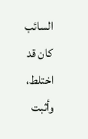السائب كان قد اختلط، وأثبت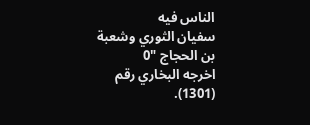الناس فيه
سفيان الثوري وشعبة بن الحجاج "0
اخرجه البخاري رقم (1301).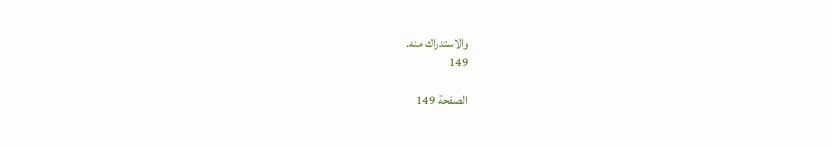والاستدراك منه.
149

الصفحة 149